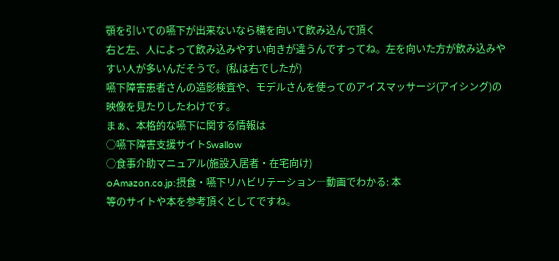顎を引いての嚥下が出来ないなら横を向いて飲み込んで頂く
右と左、人によって飲み込みやすい向きが違うんですってね。左を向いた方が飲み込みやすい人が多いんだそうで。(私は右でしたが)
嚥下障害患者さんの造影検査や、モデルさんを使ってのアイスマッサージ(アイシング)の映像を見たりしたわけです。
まぁ、本格的な嚥下に関する情報は
○嚥下障害支援サイトSwallow
○食事介助マニュアル(施設入居者・在宅向け)
○Amazon.co.jp:摂食・嚥下リハビリテーション―動画でわかる: 本
等のサイトや本を参考頂くとしてですね。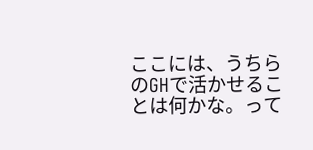ここには、うちらのGHで活かせることは何かな。って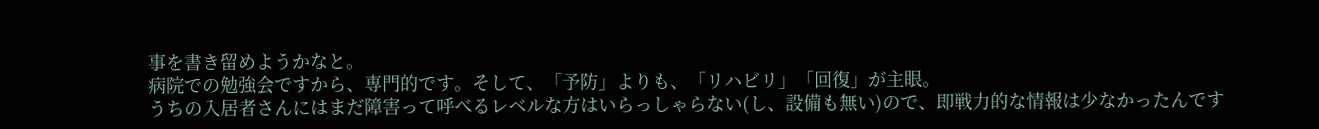事を書き留めようかなと。
病院での勉強会ですから、専門的です。そして、「予防」よりも、「リハビリ」「回復」が主眼。
うちの入居者さんにはまだ障害って呼べるレベルな方はいらっしゃらない(し、設備も無い)ので、即戦力的な情報は少なかったんです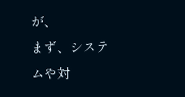が、
まず、システムや対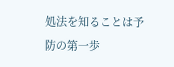処法を知ることは予防の第一歩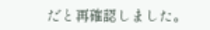だと再確認しました。